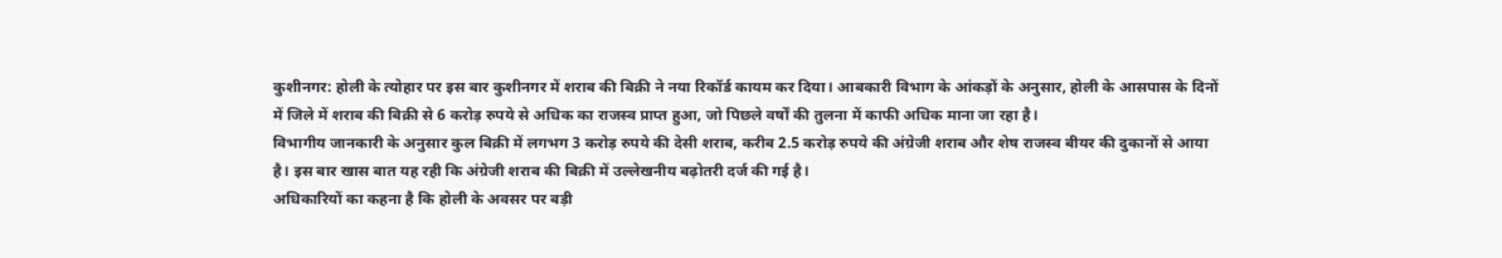कुशीनगर: होली के त्योहार पर इस बार कुशीनगर में शराब की बिक्री ने नया रिकॉर्ड कायम कर दिया। आबकारी विभाग के आंकड़ों के अनुसार, होली के आसपास के दिनों में जिले में शराब की बिक्री से 6 करोड़ रुपये से अधिक का राजस्व प्राप्त हुआ, जो पिछले वर्षों की तुलना में काफी अधिक माना जा रहा है।
विभागीय जानकारी के अनुसार कुल बिक्री में लगभग 3 करोड़ रुपये की देसी शराब, करीब 2.5 करोड़ रुपये की अंग्रेजी शराब और शेष राजस्व बीयर की दुकानों से आया है। इस बार खास बात यह रही कि अंग्रेजी शराब की बिक्री में उल्लेखनीय बढ़ोतरी दर्ज की गई है।
अधिकारियों का कहना है कि होली के अवसर पर बड़ी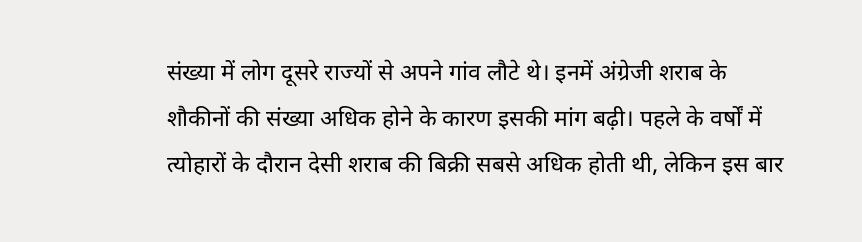संख्या में लोग दूसरे राज्यों से अपने गांव लौटे थे। इनमें अंग्रेजी शराब के शौकीनों की संख्या अधिक होने के कारण इसकी मांग बढ़ी। पहले के वर्षों में त्योहारों के दौरान देसी शराब की बिक्री सबसे अधिक होती थी, लेकिन इस बार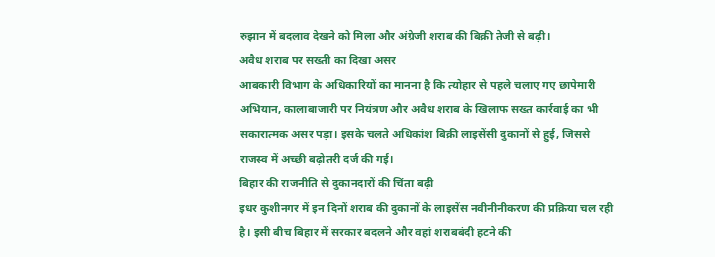रुझान में बदलाव देखने को मिला और अंग्रेजी शराब की बिक्री तेजी से बढ़ी।
अवैध शराब पर सख्ती का दिखा असर
आबकारी विभाग के अधिकारियों का मानना है कि त्योहार से पहले चलाए गए छापेमारी अभियान, कालाबाजारी पर नियंत्रण और अवैध शराब के खिलाफ सख्त कार्रवाई का भी सकारात्मक असर पड़ा। इसके चलते अधिकांश बिक्री लाइसेंसी दुकानों से हुई, जिससे राजस्व में अच्छी बढ़ोतरी दर्ज की गई।
बिहार की राजनीति से दुकानदारों की चिंता बढ़ी
इधर कुशीनगर में इन दिनों शराब की दुकानों के लाइसेंस नवीनीनीकरण की प्रक्रिया चल रही है। इसी बीच बिहार में सरकार बदलने और वहां शराबबंदी हटने की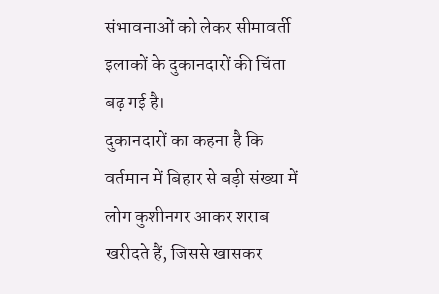संभावनाओं को लेकर सीमावर्ती इलाकों के दुकानदारों की चिंता बढ़ गई है।
दुकानदारों का कहना है कि वर्तमान में बिहार से बड़ी संख्या में लोग कुशीनगर आकर शराब खरीदते हैं, जिससे खासकर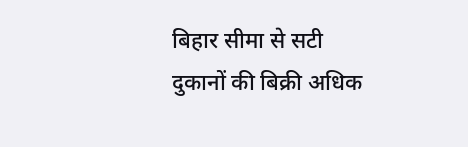बिहार सीमा से सटी दुकानों की बिक्री अधिक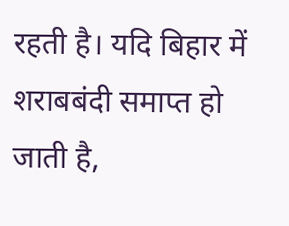रहती है। यदि बिहार में शराबबंदी समाप्त हो जाती है,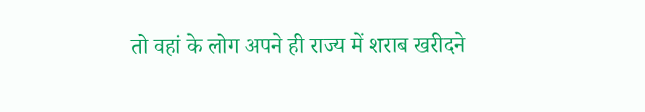तो वहां के लोग अपने ही राज्य में शराब खरीदने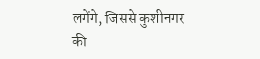लगेंगे, जिससे कुशीनगर की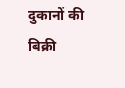दुकानों की बिक्री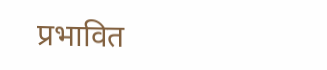प्रभावित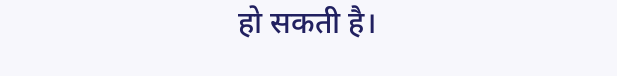हो सकती है।